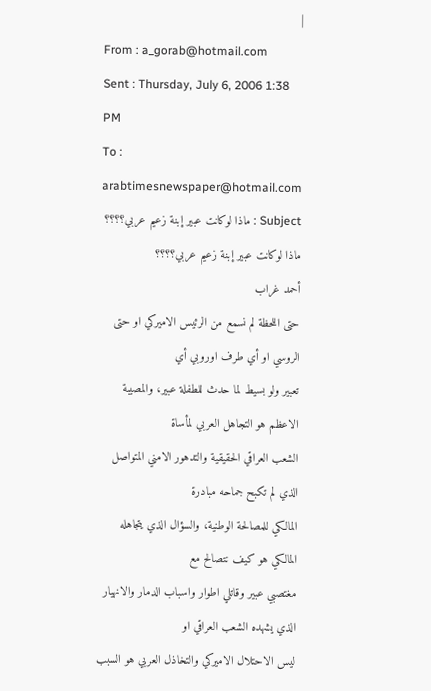|
From : a_gorab@hotmail.com
Sent : Thursday, July 6, 2006 1:38 PM
To : arabtimesnewspaper@hotmail.com
Subject : ماذا لوكانت عبير إبنة زعيم عربي؟؟؟؟
ماذا لوكانت عبير إبنة زعيم عربي؟؟؟؟
أحمد غراب
حتى اللحظة لم نسمع من الرئيس الاميركي او حتى الروسي او أي طرف اوروبي أي
تعبير ولو بسيط لما حدث للطفلة عبير، والمصيبة الاعظم هو التجاهل العربي لمأساة
الشعب العراقي الحقيقية والتدهور الامني المتواصل الذي لم تكبح جماحه مبادرة
المالكي للمصالحة الوطنية، والسؤال الذي يتجاهله المالكي هو كيف نتصالح مع
مغتصبي عبير وقاتلي اطوار واسباب الدمار والانهيار الذي يشهده الشعب العراقي او
ليس الاحتلال الاميركي والتخاذل العربي هو السبب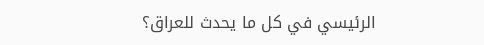الرئيسي في كل ما يحدث للعراق؟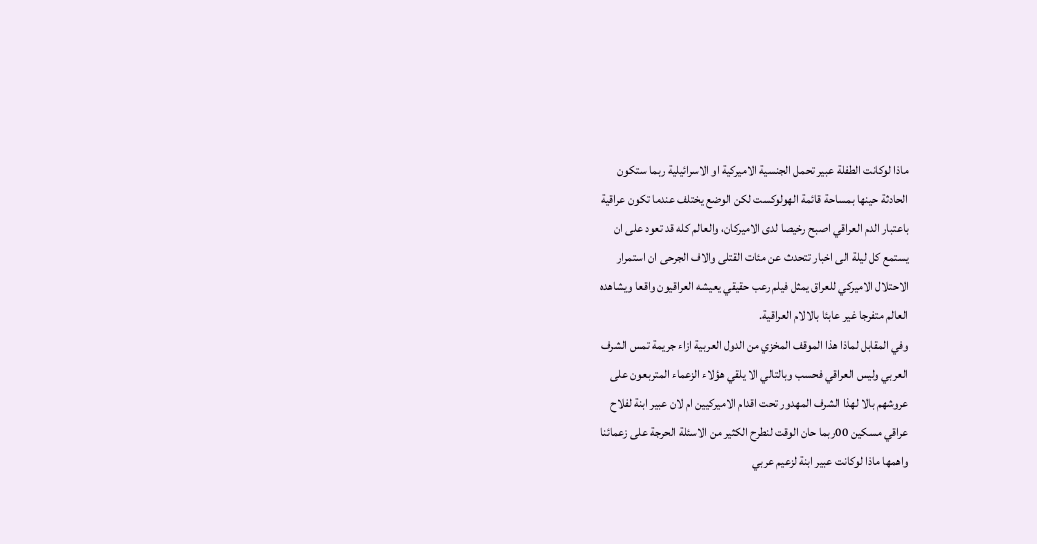ماذا لوكانت الطفلة عبير تحمل الجنسية الاميركية او الاسرائيلية ربما ستكون
الحادثة حينها بمساحة قائمة الهولوكست لكن الوضع يختلف عندما تكون عراقية
باعتبار الدم العراقي اصبح رخيصا لدى الاميركان، والعالم كله قد تعود على ان
يستمع كل ليلة الى اخبار تتحدث عن مئات القتلى والاف الجرحى ان استمرار
الاحتلال الاميركي للعراق يمثل فيلم رعب حقيقي يعيشه العراقيون واقعا ويشاهده
العالم متفرجا غير عابئا بالالام العراقية.
وفي المقابل لماذا هذا الموقف المخزي من الدول العربية ازاء جريمة تمس الشرف
العربي وليس العراقي فحسب وبالتالي الا يلقي هؤلاء الزعماء المتربعون على
عروشهم بالا لهذا الشرف المهدور تحت اقدام الاميركيين ام لان عبير ابنة لفلاح
عراقي مسكين 00ربما حان الوقت لنطرح الكثير من الاسئلة الحرجة على زعمائنا
واهمها ماذا لوكانت عبير ابنة لزعيم عربي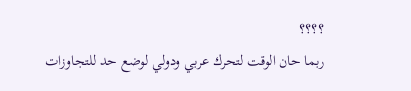؟؟؟؟
ربما حان الوقت لتحرك عربي ودولي لوضع حد للتجاوزات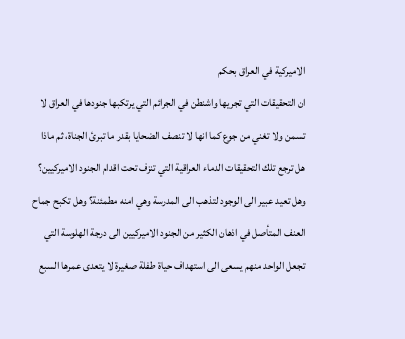الاميركية في العراق بحكم
ان التحقيقات التي تجريها واشنطن في الجرائم التي يرتكبها جنودها في العراق لا
تسمن ولا تغني من جوع كما انها لا تنصف الضحايا بقدر ما تبرئ الجناة، ثم ماذا
هل ترجع تلك التحقيقات الدماء العراقية التي تنزف تحت اقدام الجنود الاميركيين؟
وهل تعيد عبير الى الوجود لتذهب الى المدرسة وهي امنه مطمئنة؟ وهل تكبح جماح
العنف المتأصل في اذهان الكثير من الجنود الاميركيين الى درجة الهلوسة التي
تجعل الواحد منهم يسعى الى استهداف حياة طفلة صغيرة لا يتعدى عمرها السبع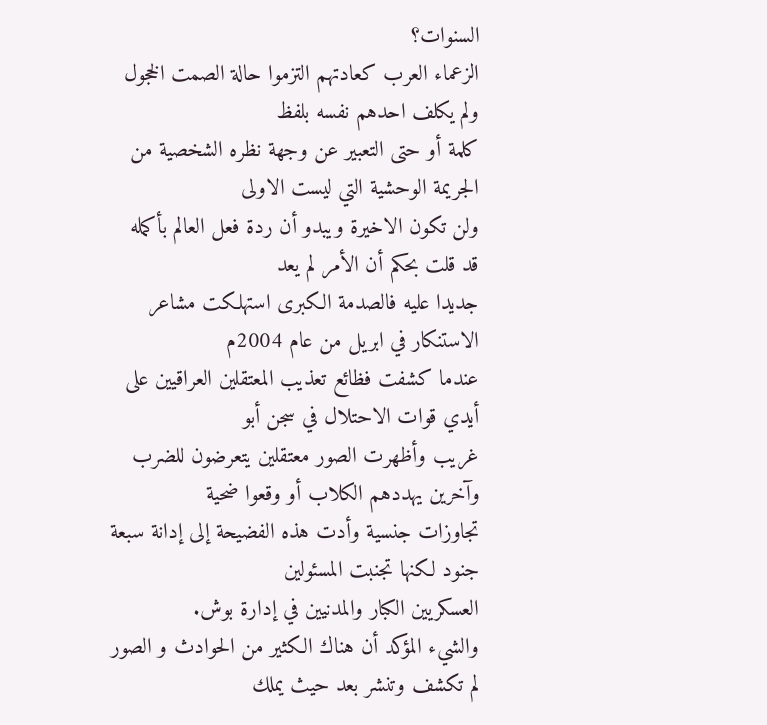السنوات؟
الزعماء العرب كعادتهم التزموا حالة الصمت الخجول ولم يكلف احدهم نفسه بلفظ
كلمة أو حتى التعبير عن وجهة نظره الشخصية من الجريمة الوحشية التي ليست الاولى
ولن تكون الاخيرة ويبدو أن ردة فعل العالم بأكمله قد قلت بحكم أن الأمر لم يعد
جديدا عليه فالصدمة الكبرى استهلكت مشاعر الاستنكار في ابريل من عام 2004م
عندما كشفت فظائع تعذيب المعتقلين العراقيين على أيدي قوات الاحتلال في سجن أبو
غريب وأظهرت الصور معتقلين يتعرضون للضرب وآخرين يهددهم الكلاب أو وقعوا ضحية
تجاوزات جنسية وأدت هذه الفضيحة إلى إدانة سبعة جنود لكنها تجنبت المسئولين
العسكريين الكبار والمدنيين في إدارة بوش.
والشيء المؤكد أن هناك الكثير من الحوادث و الصور لم تكشف وتنشر بعد حيث يملك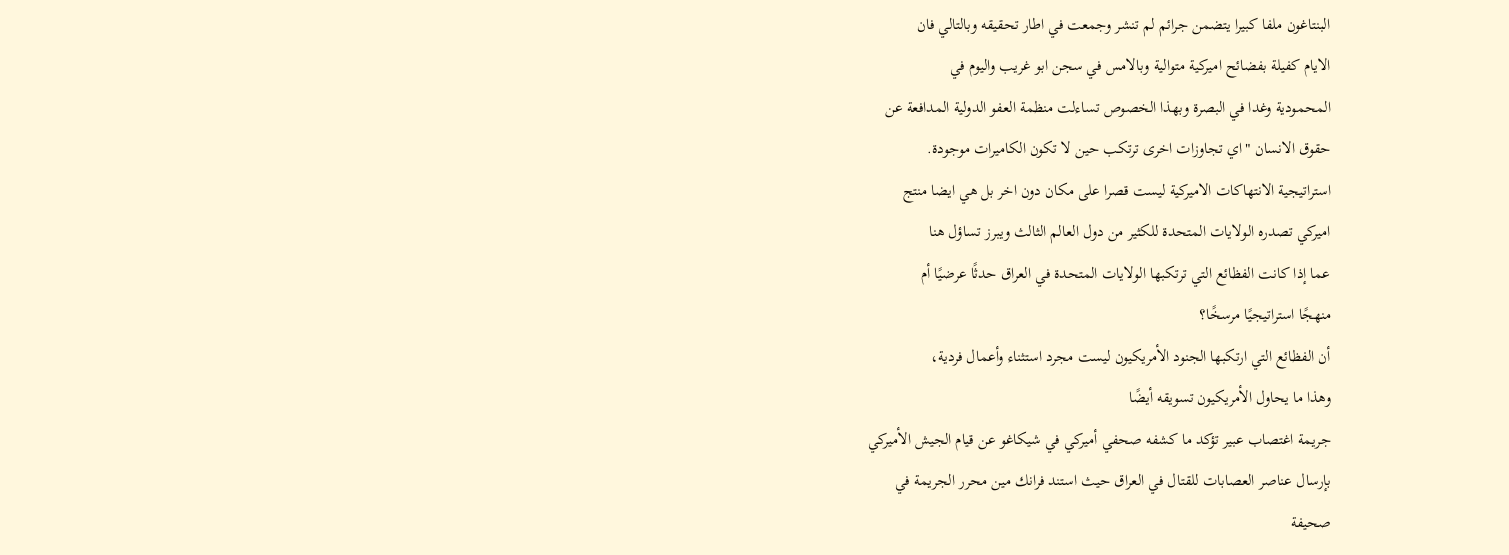البنتاغون ملفا كبيرا يتضمن جرائم لم تنشر وجمعت في اطار تحقيقه وبالتالي فان
الايام كفيلة بفضائح اميركية متوالية وبالامس في سجن ابو غريب واليوم في
المحمودية وغدا في البصرة وبهذا الخصوص تساءلت منظمة العفو الدولية المدافعة عن
حقوق الانسان "اي تجاوزات اخرى ترتكب حين لا تكون الكاميرات موجودة.
استراتيجية الانتهاكات الاميركية ليست قصرا على مكان دون اخر بل هي ايضا منتج
اميركي تصدره الولايات المتحدة للكثير من دول العالم الثالث ويبرز تساؤل هنا
عما إذا كانت الفظائع التي ترتكبها الولايات المتحدة في العراق حدثًا عرضيًا أم
منهجًا استراتيجيًا مرسخًا؟
أن الفظائع التي ارتكبها الجنود الأمريكيون ليست مجرد استثناء وأعمال فردية،
وهذا ما يحاول الأمريكيون تسويقه أيضًا
جريمة اغتصاب عبير تؤكد ما كشفه صحفي أميركي في شيكاغو عن قيام الجيش الأميركي
بإرسال عناصر العصابات للقتال في العراق حيث استند فرانك مين محرر الجريمة في
صحيفة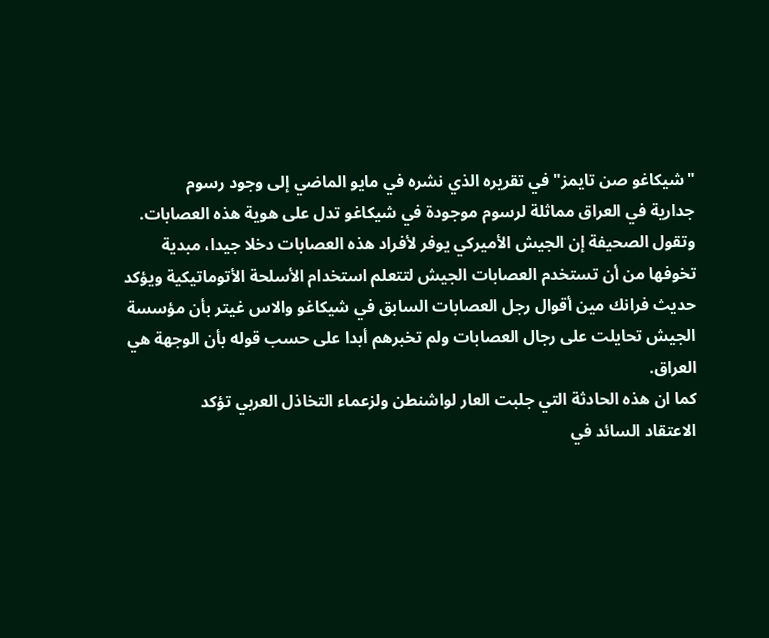"شيكاغو صن تايمز" في تقريره الذي نشره في مايو الماضي إلى وجود رسوم
جدارية في العراق مماثلة لرسوم موجودة في شيكاغو تدل على هوية هذه العصابات.
وتقول الصحيفة إن الجيش الأميركي يوفر لأفراد هذه العصابات دخلا جيدا، مبدية
تخوفها من أن تستخدم العصابات الجيش لتتعلم استخدام الأسلحة الأتوماتيكية ويؤكد
حديث فرانك مين أقوال رجل العصابات السابق في شيكاغو والاس غيتر بأن مؤسسة
الجيش تحايلت على رجال العصابات ولم تخبرهم أبدا على حسب قوله بأن الوجهة هي
العراق.
كما ان هذه الحادثة التي جلبت العار لواشنطن ولزعماء التخاذل العربي تؤكد
الاعتقاد السائد في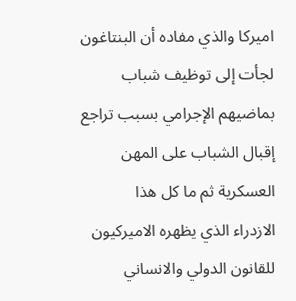اميركا والذي مفاده أن البنتاغون لجأت إلى توظيف شباب
بماضيهم الإجرامي بسبب تراجع إقبال الشباب على المهن العسكرية ثم ما كل هذا
الازدراء الذي يظهره الاميركيون للقانون الدولي والانساني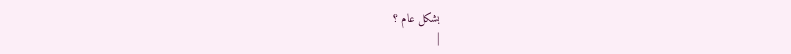بشكل عام ؟
|